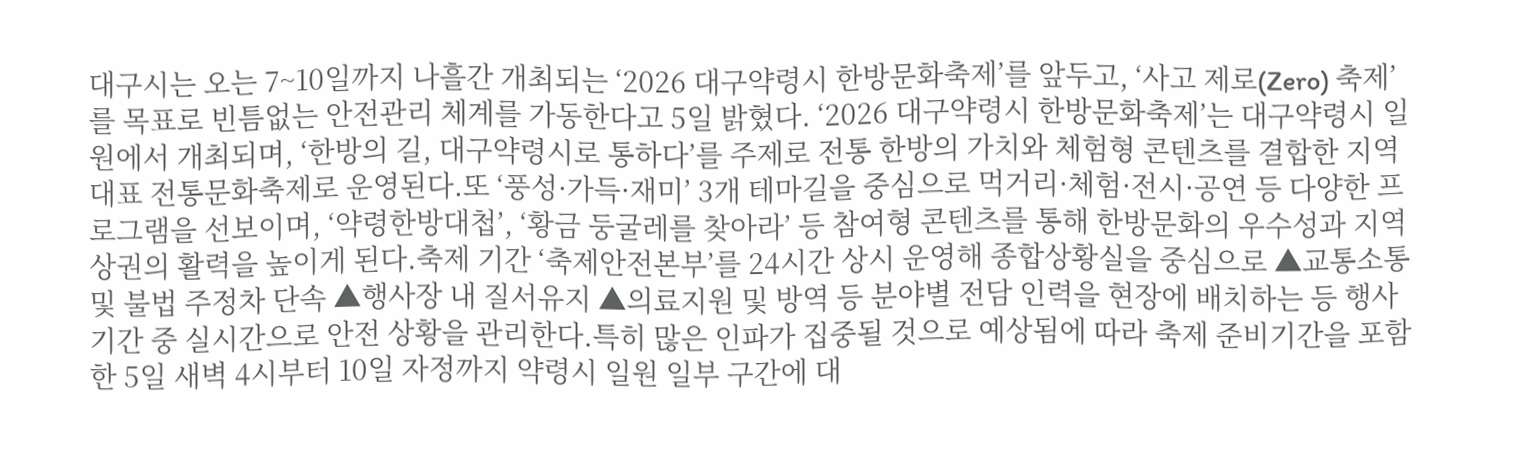대구시는 오는 7~10일까지 나흘간 개최되는 ‘2026 대구약령시 한방문화축제’를 앞두고, ‘사고 제로(Zero) 축제’를 목표로 빈틈없는 안전관리 체계를 가동한다고 5일 밝혔다. ‘2026 대구약령시 한방문화축제’는 대구약령시 일원에서 개최되며, ‘한방의 길, 대구약령시로 통하다’를 주제로 전통 한방의 가치와 체험형 콘텐츠를 결합한 지역 대표 전통문화축제로 운영된다.또 ‘풍성·가득·재미’ 3개 테마길을 중심으로 먹거리·체험·전시·공연 등 다양한 프로그램을 선보이며, ‘약령한방대첩’, ‘황금 둥굴레를 찾아라’ 등 참여형 콘텐츠를 통해 한방문화의 우수성과 지역 상권의 활력을 높이게 된다.축제 기간 ‘축제안전본부’를 24시간 상시 운영해 종합상황실을 중심으로 ▲교통소통 및 불법 주정차 단속 ▲행사장 내 질서유지 ▲의료지원 및 방역 등 분야별 전담 인력을 현장에 배치하는 등 행사 기간 중 실시간으로 안전 상황을 관리한다.특히 많은 인파가 집중될 것으로 예상됨에 따라 축제 준비기간을 포함한 5일 새벽 4시부터 10일 자정까지 약령시 일원 일부 구간에 대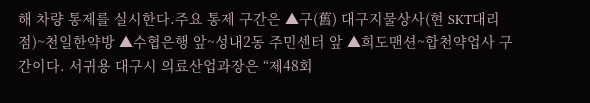해 차량 통제를 실시한다.주요 통제 구간은 ▲구(舊) 대구지물상사(현 SKT대리점)~천일한약방 ▲수협은행 앞~성내2동 주민센터 앞 ▲희도맨션~합천약업사 구간이다. 서귀용 대구시 의료산업과장은 “제48회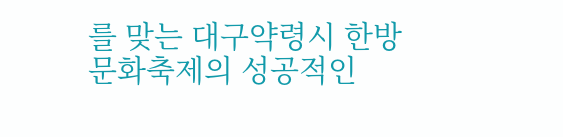를 맞는 대구약령시 한방문화축제의 성공적인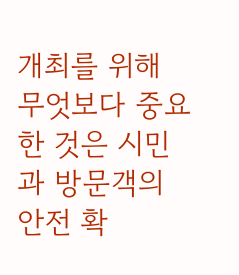개최를 위해 무엇보다 중요한 것은 시민과 방문객의 안전 확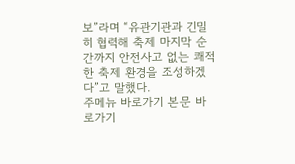보”라며 “유관기관과 긴밀히 협력해 축제 마지막 순간까지 안전사고 없는 쾌적한 축제 환경을 조성하겠다”고 말했다.
주메뉴 바로가기 본문 바로가기